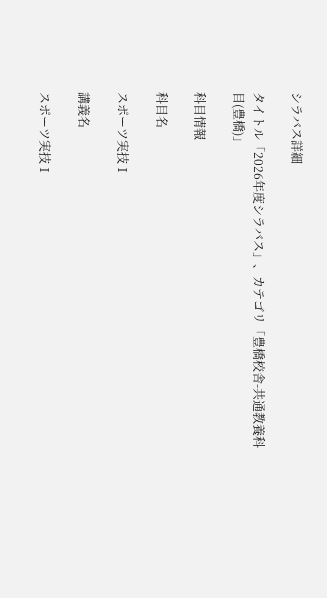シラバス詳細

タイトル「2026年度シラバス」、カテゴリ「豊橋校舎-共通教養科目(豊橋)」

科目情報

科目名

スポーツ実技Ⅰ

講義名

スポーツ実技Ⅰ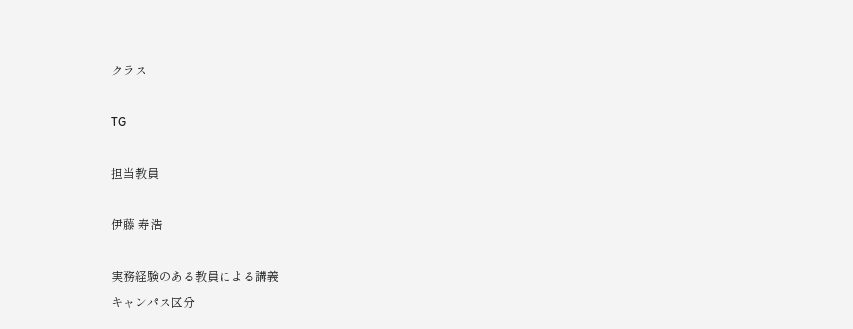クラス

TG

担当教員

伊藤 寿浩

実務経験のある教員による講義
キャンパス区分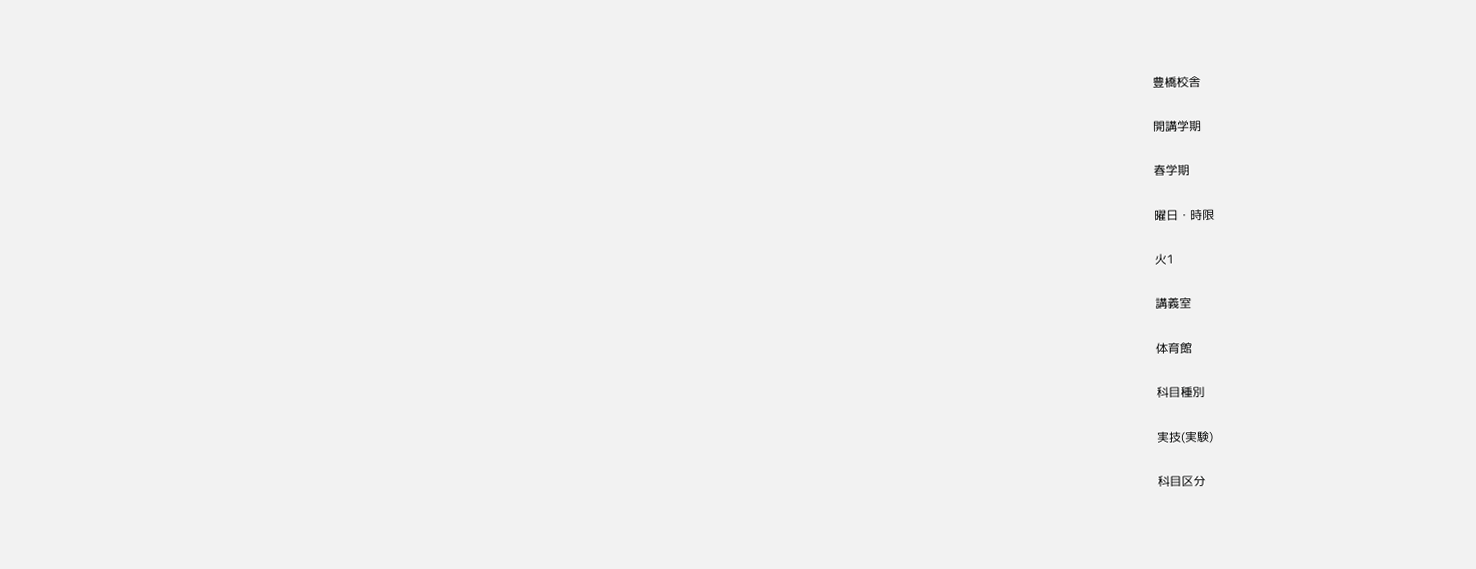豊橋校舎

開講学期

春学期

曜日・時限

火1

講義室

体育館

科目種別

実技(実験)

科目区分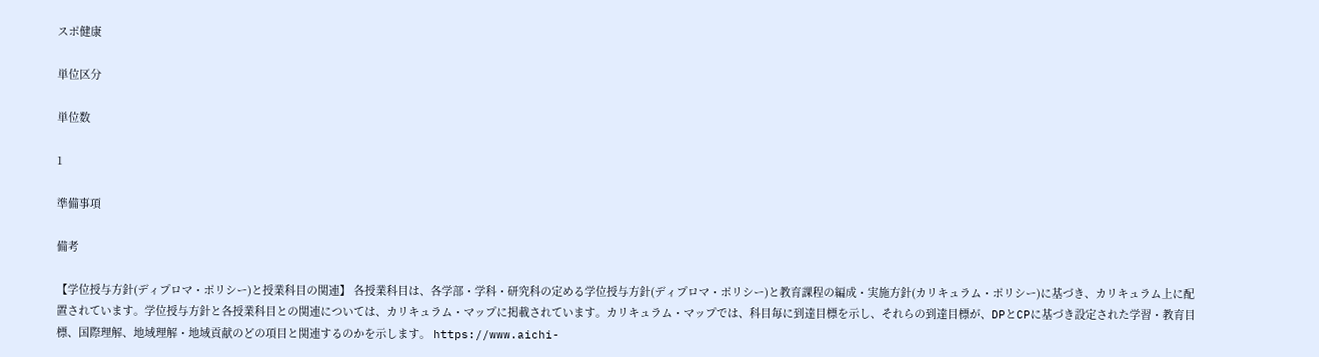スポ健康

単位区分

単位数

1

準備事項

備考

【学位授与方針(ディプロマ・ポリシー)と授業科目の関連】 各授業科目は、各学部・学科・研究科の定める学位授与方針(ディプロマ・ポリシー)と教育課程の編成・実施方針(カリキュラム・ポリシー)に基づき、カリキュラム上に配置されています。学位授与方針と各授業科目との関連については、カリキュラム・マップに掲載されています。カリキュラム・マップでは、科目毎に到達目標を示し、それらの到達目標が、DPとCPに基づき設定された学習・教育目標、国際理解、地域理解・地域貢献のどの項目と関連するのかを示します。 https://www.aichi-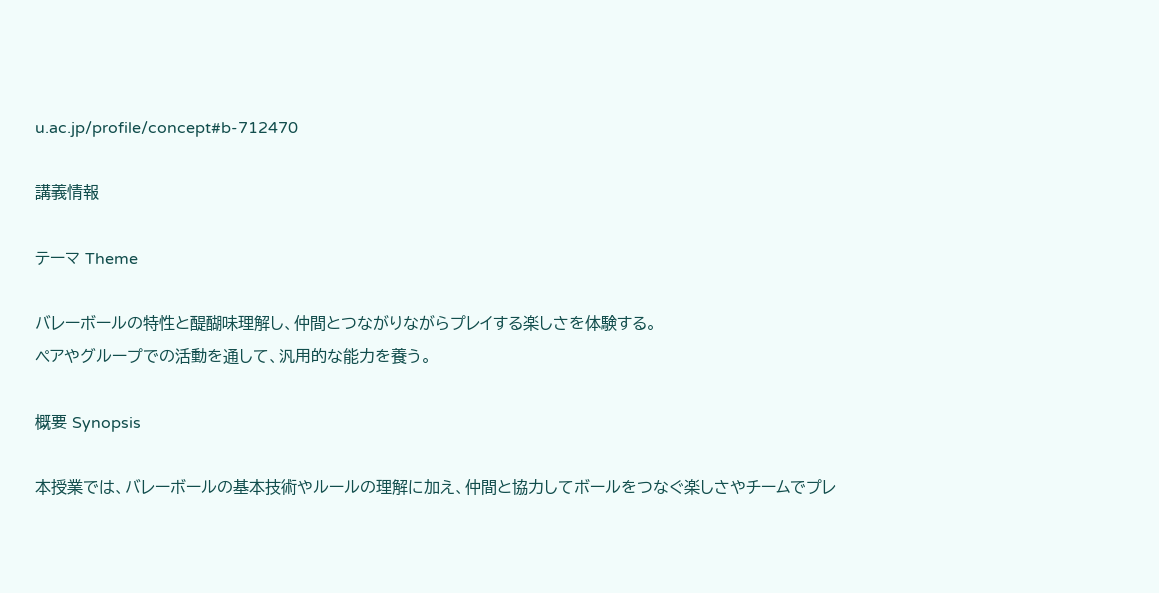u.ac.jp/profile/concept#b-712470

講義情報

テーマ Theme

バレーボールの特性と醍醐味理解し、仲間とつながりながらプレイする楽しさを体験する。
ペアやグループでの活動を通して、汎用的な能力を養う。

概要 Synopsis

本授業では、バレーボールの基本技術やルールの理解に加え、仲間と協力してボールをつなぐ楽しさやチームでプレ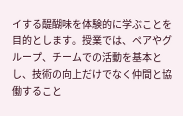イする醍醐味を体験的に学ぶことを目的とします。授業では、ペアやグループ、チームでの活動を基本とし、技術の向上だけでなく仲間と協働すること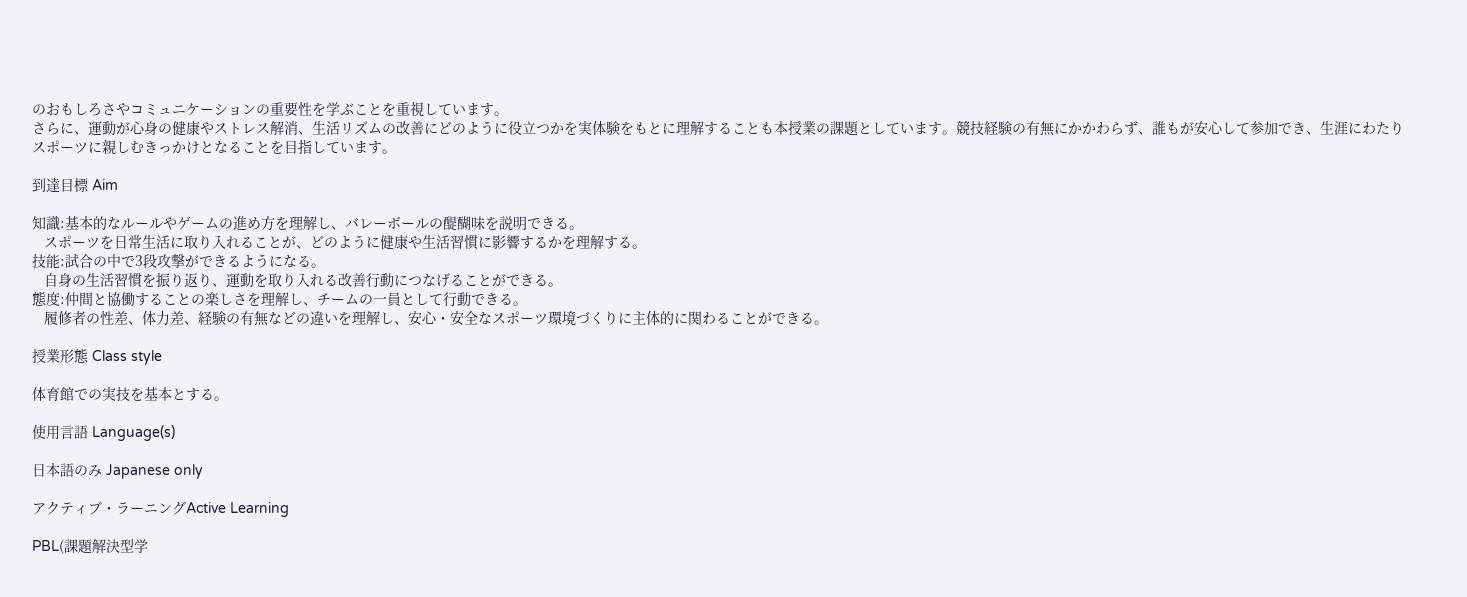のおもしろさやコミュニケーションの重要性を学ぶことを重視しています。
さらに、運動が心身の健康やストレス解消、生活リズムの改善にどのように役立つかを実体験をもとに理解することも本授業の課題としています。競技経験の有無にかかわらず、誰もが安心して参加でき、生涯にわたりスポーツに親しむきっかけとなることを目指しています。

到達目標 Aim

知識:基本的なルールやゲームの進め方を理解し、バレーボールの醍醐味を説明できる。
   スポーツを日常生活に取り入れることが、どのように健康や生活習慣に影響するかを理解する。
技能:試合の中で3段攻撃ができるようになる。
   自身の生活習慣を振り返り、運動を取り入れる改善行動につなげることができる。
態度:仲間と協働することの楽しさを理解し、チームの一員として行動できる。
   履修者の性差、体力差、経験の有無などの違いを理解し、安心・安全なスポーツ環境づくりに主体的に関わることができる。

授業形態 Class style

体育館での実技を基本とする。

使用言語 Language(s)

日本語のみ Japanese only

アクティブ・ラーニングActive Learning

PBL(課題解決型学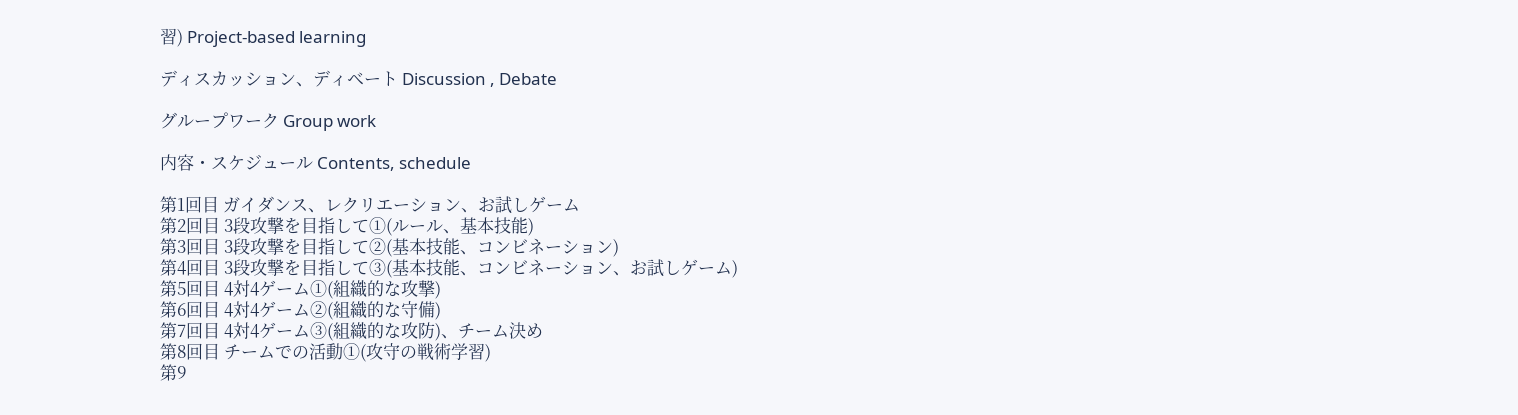習) Project-based learning

ディスカッション、ディベート Discussion , Debate

グループワーク Group work

内容・スケジュール Contents, schedule

第1回目 ガイダンス、レクリエーション、お試しゲーム
第2回目 3段攻撃を目指して①(ルール、基本技能)
第3回目 3段攻撃を目指して②(基本技能、コンビネーション)
第4回目 3段攻撃を目指して③(基本技能、コンビネーション、お試しゲーム)
第5回目 4対4ゲーム①(組織的な攻撃)
第6回目 4対4ゲーム②(組織的な守備)
第7回目 4対4ゲーム③(組織的な攻防)、チーム決め
第8回目 チームでの活動①(攻守の戦術学習)
第9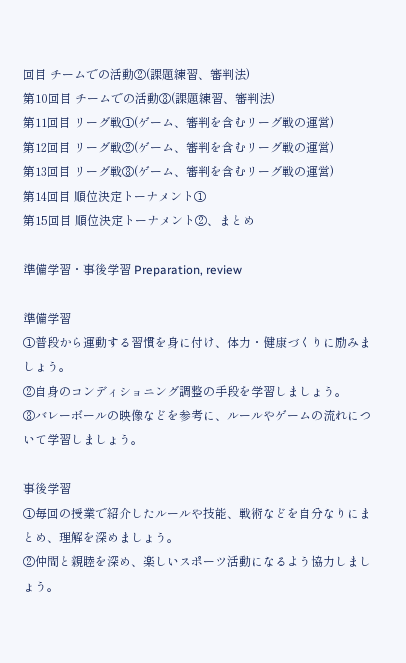回目 チームでの活動②(課題練習、審判法)
第10回目 チームでの活動③(課題練習、審判法)
第11回目 リーグ戦①(ゲーム、審判を含むリーグ戦の運営)
第12回目 リーグ戦②(ゲーム、審判を含むリーグ戦の運営)
第13回目 リーグ戦③(ゲーム、審判を含むリーグ戦の運営)
第14回目 順位決定トーナメント①
第15回目 順位決定トーナメント②、まとめ

準備学習・事後学習 Preparation, review

準備学習
①普段から運動する習慣を身に付け、体力・健康づくりに励みましょう。
②自身のコンディショニング調整の手段を学習しましょう。
③バレーボールの映像などを参考に、ルールやゲームの流れについて学習しましょう。

事後学習
①毎回の授業で紹介したルールや技能、戦術などを自分なりにまとめ、理解を深めましょう。
②仲間と親睦を深め、楽しいスポーツ活動になるよう協力しましょう。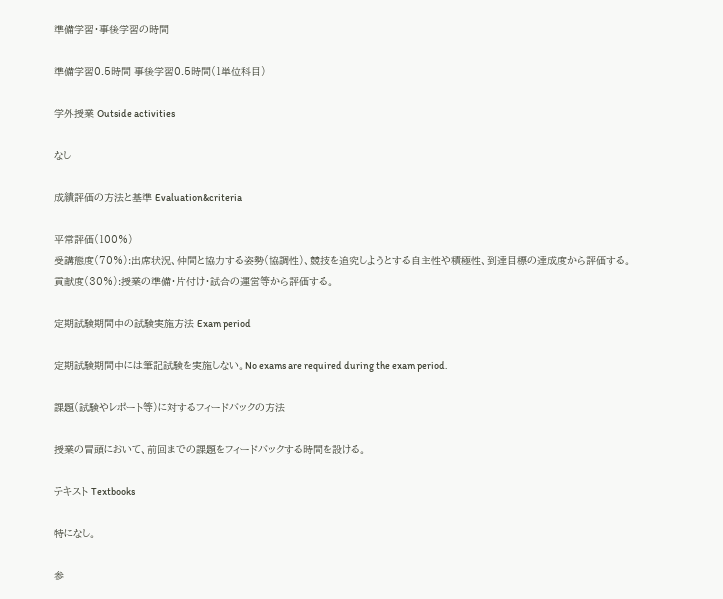準備学習・事後学習の時間

準備学習0.5時間 事後学習0.5時間(1単位科目)

学外授業 Outside activities

なし

成績評価の方法と基準 Evaluation&criteria

平常評価(100%)
受講態度(70%):出席状況、仲間と協力する姿勢(協調性)、競技を追究しようとする自主性や積極性、到達目標の達成度から評価する。
貢献度(30%):授業の準備・片付け・試合の運営等から評価する。

定期試験期間中の試験実施方法 Exam period

定期試験期間中には筆記試験を実施しない。No exams are required during the exam period.

課題(試験やレポート等)に対するフィードバックの方法

授業の冒頭において、前回までの課題をフィードバックする時間を設ける。

テキスト Textbooks

特になし。

参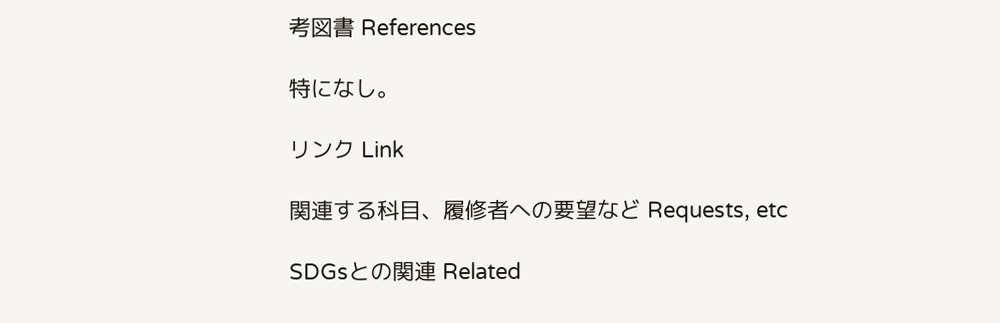考図書 References

特になし。

リンク Link

関連する科目、履修者への要望など Requests, etc

SDGsとの関連 Related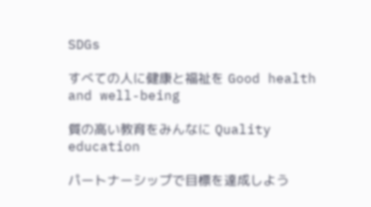SDGs

すべての人に健康と福祉を Good health and well-being

質の高い教育をみんなに Quality education

パートナーシップで目標を達成しよう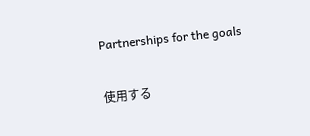Partnerships for the goals

使用する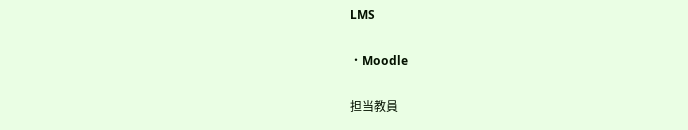LMS

・Moodle

担当教員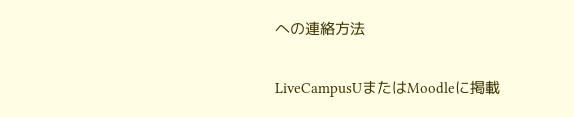への連絡方法

LiveCampusUまたはMoodleに掲載